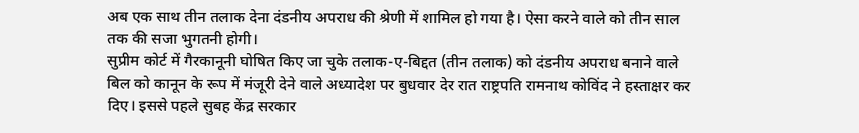अब एक साथ तीन तलाक देना दंडनीय अपराध की श्रेणी में शामिल हो गया है। ऐसा करने वाले को तीन साल तक की सजा भुगतनी होगी।
सुप्रीम कोर्ट में गैरकानूनी घोषित किए जा चुके तलाक-ए-बिद्दत (तीन तलाक) को दंडनीय अपराध बनाने वाले बिल को कानून के रूप में मंजूरी देने वाले अध्यादेश पर बुधवार देर रात राष्ट्रपति रामनाथ कोविंद ने हस्ताक्षर कर दिए। इससे पहले सुबह केंद्र सरकार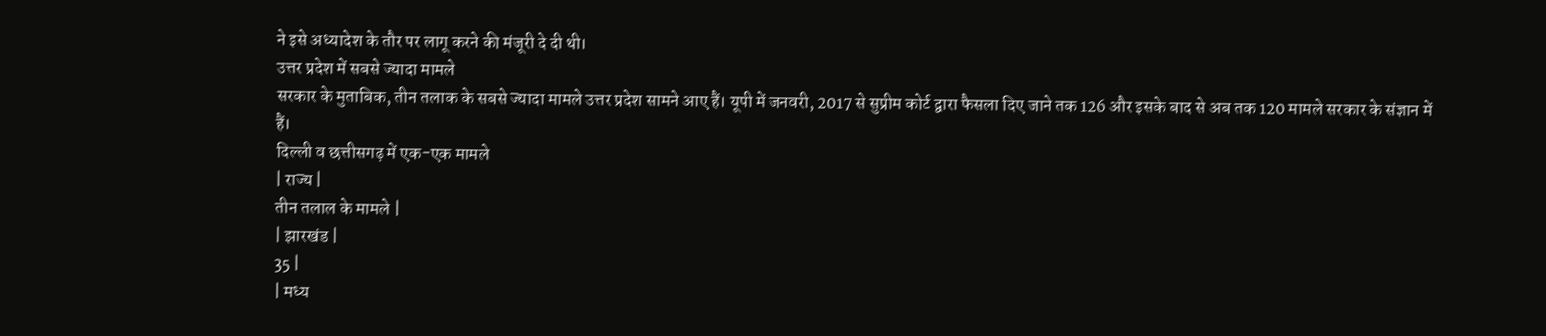ने इसे अध्यादेश के तौर पर लागू करने की मंजूरी दे दी थी।
उत्तर प्रदेश में सबसे ज्यादा मामले
सरकार के मुताबिक, तीन तलाक के सबसे ज्यादा मामले उत्तर प्रदेश सामने आए हैं। यूपी में जनवरी, 2017 से सुप्रीम कोर्ट द्वारा फैसला दिए जाने तक 126 और इसके बाद से अब तक 120 मामले सरकार के संज्ञान में हैं।
दिल्ली व छत्तीसगढ़ में एक-एक मामले
| राज्य |
तीन तलाल के मामले |
| झारखंड |
35 |
| मध्य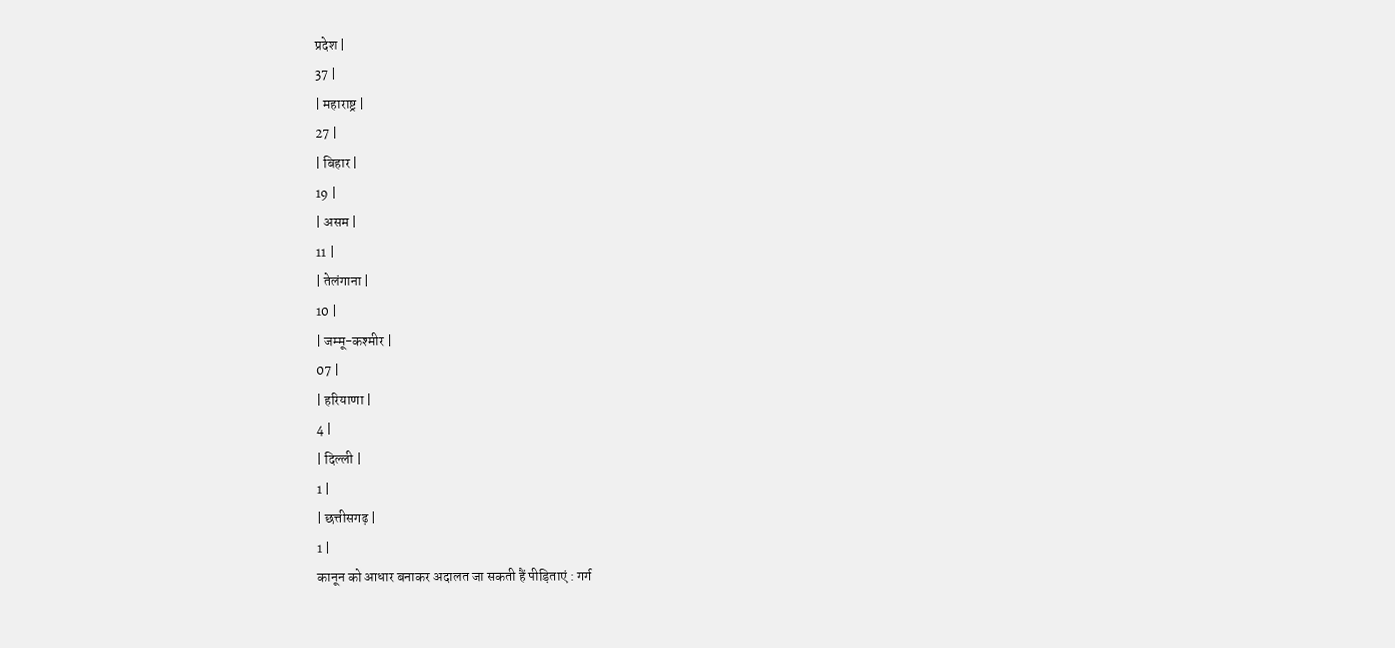प्रदेश |
37 |
| महाराष्ट्र |
27 |
| बिहार |
19 |
| असम |
11 |
| तेलंगाना |
10 |
| जम्मू-कश्मीर |
07 |
| हरियाणा |
4 |
| दिल्ली |
1 |
| छत्तीसगढ़ |
1 |
कानून को आधार बनाकर अदालत जा सकती हैं पीड़िताएं : गर्ग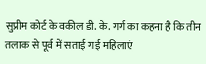सुप्रीम कोर्ट के वकील डी. के. गर्ग का कहना है कि तीन तलाक से पूर्व में सताई गई महिलाएं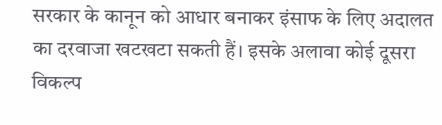सरकार के कानून को आधार बनाकर इंसाफ के लिए अदालत का दरवाजा खटखटा सकती हैं। इसके अलावा कोई दूसरा विकल्प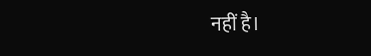नहीं है।